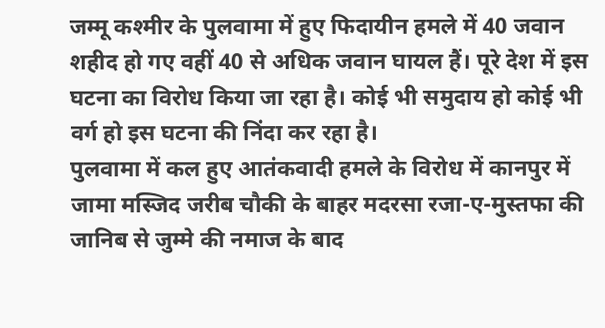जम्मू कश्मीर के पुलवामा में हुए फिदायीन हमले में 40 जवान शहीद हो गए वहीं 40 से अधिक जवान घायल हैं। पूरे देश में इस घटना का विरोध किया जा रहा है। कोई भी समुदाय हो कोई भी वर्ग हो इस घटना की निंदा कर रहा है।
पुलवामा में कल हुए आतंकवादी हमले के विरोध में कानपुर में जामा मस्जिद जरीब चौकी के बाहर मदरसा रजा-ए-मुस्तफा की जानिब से जुम्मे की नमाज के बाद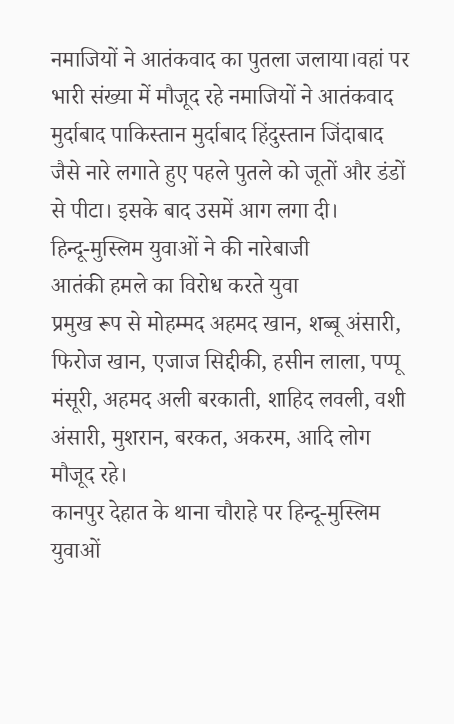नमाजियों ने आतंकवाद का पुतला जलाया।वहां पर भारी संख्या में मौजूद रहे नमाजियों ने आतंकवाद मुर्दाबाद पाकिस्तान मुर्दाबाद हिंदुस्तान जिंदाबाद जैसे नारे लगाते हुए पहले पुतले को जूतों और डंडों से पीटा। इसके बाद उसमें आग लगा दी।
हिन्दू-मुस्लिम युवाओं ने की नारेबाजी
आतंकी हमले का विरोध करते युवा
प्रमुख रूप से मोहम्मद अहमद खान, शब्बू अंसारी, फिरोज खान, एजाज सिद्दीकी, हसीन लाला, पप्पू मंसूरी, अहमद अली बरकाती, शाहिद लवली, वशी अंसारी, मुशरान, बरकत, अकरम, आदि लोग मौजूद रहे।
कानपुर देहात के थाना चौराहे पर हिन्दू-मुस्लिम युवाओं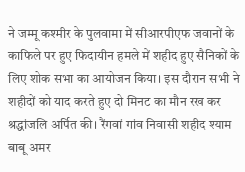ने जम्मू कश्मीर के पुलवामा में सीआरपीएफ जवानों के काफिले पर हुए फिदायीन हमले में शहीद हुए सैनिकों के लिए शोक सभा का आयोजन किया। इस दौरान सभी ने शहीदों को याद करते हुए दो मिनट का मौन रख कर श्रद्धांजलि अर्पित की। रैंगवां गांव निवासी शहीद श्याम बाबू अमर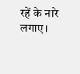रहें के नारे लगाए।